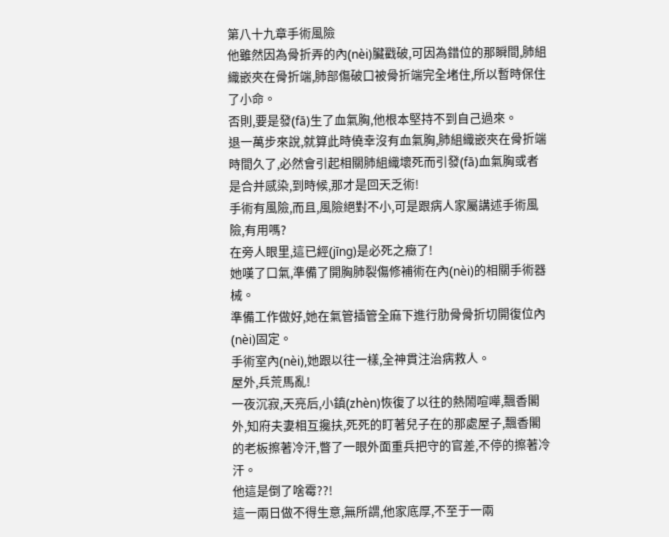第八十九章手術風險
他雖然因為骨折弄的內(nèi)臟戳破,可因為錯位的那瞬間,肺組織嵌夾在骨折端,肺部傷破口被骨折端完全堵住,所以暫時保住了小命。
否則,要是發(fā)生了血氣胸,他根本堅持不到自己過來。
退一萬步來說,就算此時僥幸沒有血氣胸,肺組織嵌夾在骨折端時間久了,必然會引起相關肺組織壞死而引發(fā)血氣胸或者是合并感染,到時候,那才是回天乏術!
手術有風險,而且,風險絕對不小,可是跟病人家屬講述手術風險,有用嗎?
在旁人眼里,這已經(jīng)是必死之癥了!
她嘆了口氣,準備了開胸肺裂傷修補術在內(nèi)的相關手術器械。
準備工作做好,她在氣管插管全麻下進行肋骨骨折切開復位內(nèi)固定。
手術室內(nèi),她跟以往一樣,全神貫注治病救人。
屋外,兵荒馬亂!
一夜沉寂,天亮后,小鎮(zhèn)恢復了以往的熱鬧喧嘩,飄香閣外,知府夫妻相互攙扶,死死的盯著兒子在的那處屋子,飄香閣的老板擦著冷汗,瞥了一眼外面重兵把守的官差,不停的擦著冷汗。
他這是倒了啥霉??!
這一兩日做不得生意,無所謂,他家底厚,不至于一兩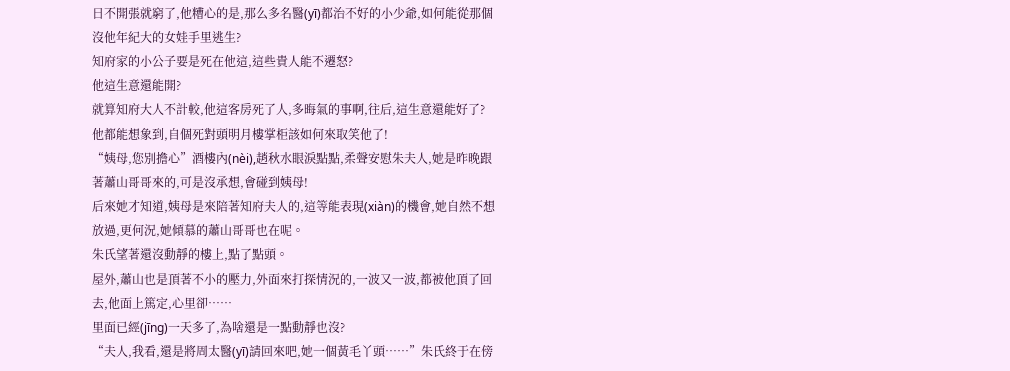日不開張就窮了,他糟心的是,那么多名醫(yī)都治不好的小少爺,如何能從那個沒他年紀大的女娃手里逃生?
知府家的小公子要是死在他這,這些貴人能不遷怒?
他這生意還能開?
就算知府大人不計較,他這客房死了人,多晦氣的事啊,往后,這生意還能好了?
他都能想象到,自個死對頭明月樓掌柜該如何來取笑他了!
“姨母,您別擔心”酒樓內(nèi),趙秋水眼淚點點,柔聲安慰朱夫人,她是昨晚跟著蕭山哥哥來的,可是沒承想,會碰到姨母!
后來她才知道,姨母是來陪著知府夫人的,這等能表現(xiàn)的機會,她自然不想放過,更何況,她傾慕的蕭山哥哥也在呢。
朱氏望著還沒動靜的樓上,點了點頭。
屋外,蕭山也是頂著不小的壓力,外面來打探情況的,一波又一波,都被他頂了回去,他面上篤定,心里卻……
里面已經(jīng)一天多了,為啥還是一點動靜也沒?
“夫人,我看,還是將周太醫(yī)請回來吧,她一個黃毛丫頭……”朱氏終于在傍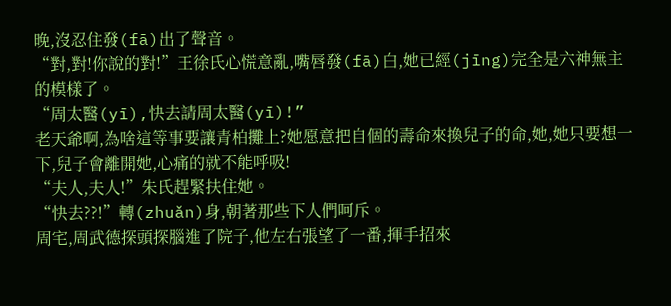晚,沒忍住發(fā)出了聲音。
“對,對!你說的對!”王徐氏心慌意亂,嘴唇發(fā)白,她已經(jīng)完全是六神無主的模樣了。
“周太醫(yī),快去請周太醫(yī)!”
老天爺啊,為啥這等事要讓青柏攤上?她愿意把自個的壽命來換兒子的命,她,她只要想一下,兒子會離開她,心痛的就不能呼吸!
“夫人,夫人!”朱氏趕緊扶住她。
“快去??!”轉(zhuǎn)身,朝著那些下人們呵斥。
周宅,周武德探頭探腦進了院子,他左右張望了一番,揮手招來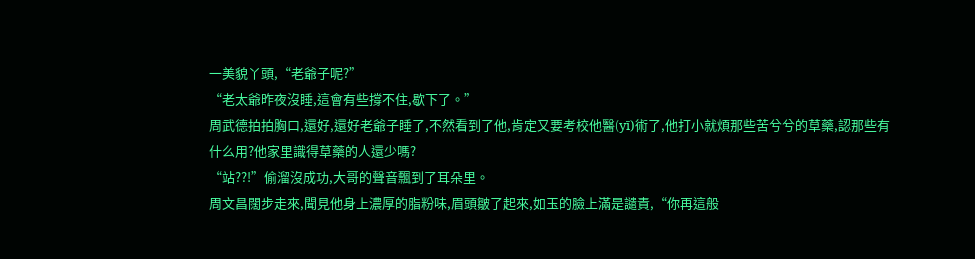一美貌丫頭,“老爺子呢?”
“老太爺昨夜沒睡,這會有些撐不住,歇下了。”
周武德拍拍胸口,還好,還好老爺子睡了,不然看到了他,肯定又要考校他醫(yī)術了,他打小就煩那些苦兮兮的草藥,認那些有什么用?他家里識得草藥的人還少嗎?
“站??!”偷溜沒成功,大哥的聲音飄到了耳朵里。
周文昌闊步走來,聞見他身上濃厚的脂粉味,眉頭皺了起來,如玉的臉上滿是譴責,“你再這般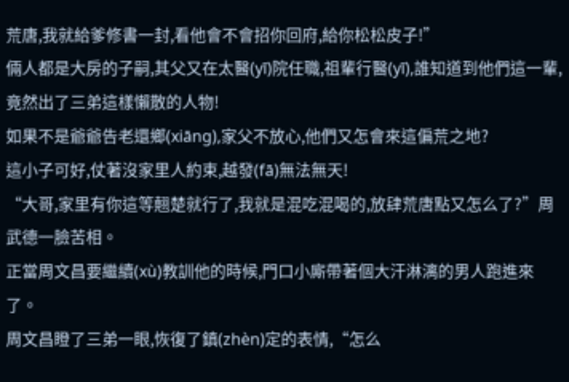荒唐,我就給爹修書一封,看他會不會招你回府,給你松松皮子!”
倆人都是大房的子嗣,其父又在太醫(yī)院任職,祖輩行醫(yī),誰知道到他們這一輩,竟然出了三弟這樣懶散的人物!
如果不是爺爺告老還鄉(xiāng),家父不放心,他們又怎會來這偏荒之地?
這小子可好,仗著沒家里人約束,越發(fā)無法無天!
“大哥,家里有你這等翹楚就行了,我就是混吃混喝的,放肆荒唐點又怎么了?”周武德一臉苦相。
正當周文昌要繼續(xù)教訓他的時候,門口小廝帶著個大汗淋漓的男人跑進來了。
周文昌瞪了三弟一眼,恢復了鎮(zhèn)定的表情,“怎么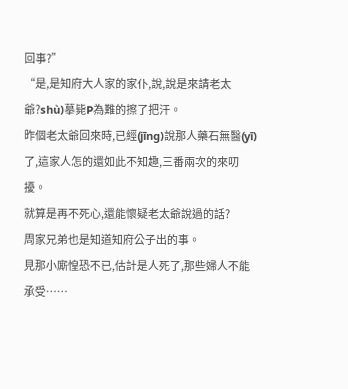回事?”
“是,是知府大人家的家仆,說,說是來請老太爺?shù)摹毙P為難的擦了把汗。
昨個老太爺回來時,已經(jīng)說那人藥石無醫(yī)了,這家人怎的還如此不知趣,三番兩次的來叨擾。
就算是再不死心,還能懷疑老太爺說過的話?
周家兄弟也是知道知府公子出的事。
見那小廝惶恐不已,估計是人死了,那些婦人不能承受……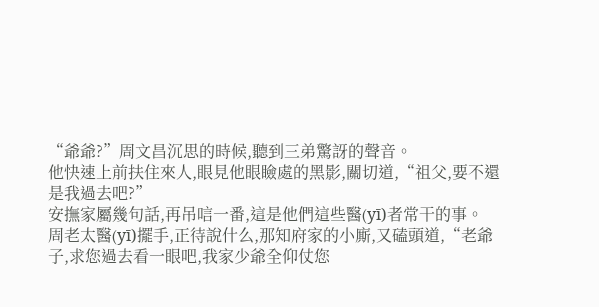“爺爺?”周文昌沉思的時候,聽到三弟驚訝的聲音。
他快速上前扶住來人,眼見他眼瞼處的黑影,關切道,“祖父,要不還是我過去吧?”
安撫家屬幾句話,再吊唁一番,這是他們這些醫(yī)者常干的事。
周老太醫(yī)擺手,正待說什么,那知府家的小廝,又磕頭道,“老爺子,求您過去看一眼吧,我家少爺全仰仗您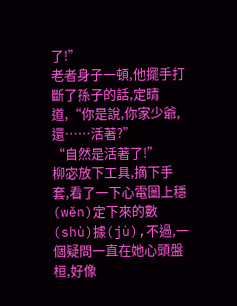了!”
老者身子一頓,他擺手打斷了孫子的話,定睛道,“你是說,你家少爺,還……活著?”
“自然是活著了!”
柳宓放下工具,摘下手套,看了一下心電圖上穩(wěn)定下來的數(shù)據(jù),不過,一個疑問一直在她心頭盤桓,好像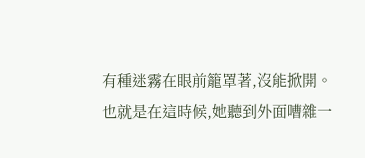有種迷霧在眼前籠罩著,沒能掀開。
也就是在這時候,她聽到外面嘈雜一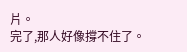片。
完了,那人好像撐不住了。